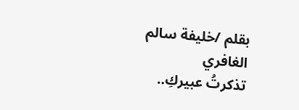بقلم /خليفة سالم الغافري
تذكرتُ عبيركِ..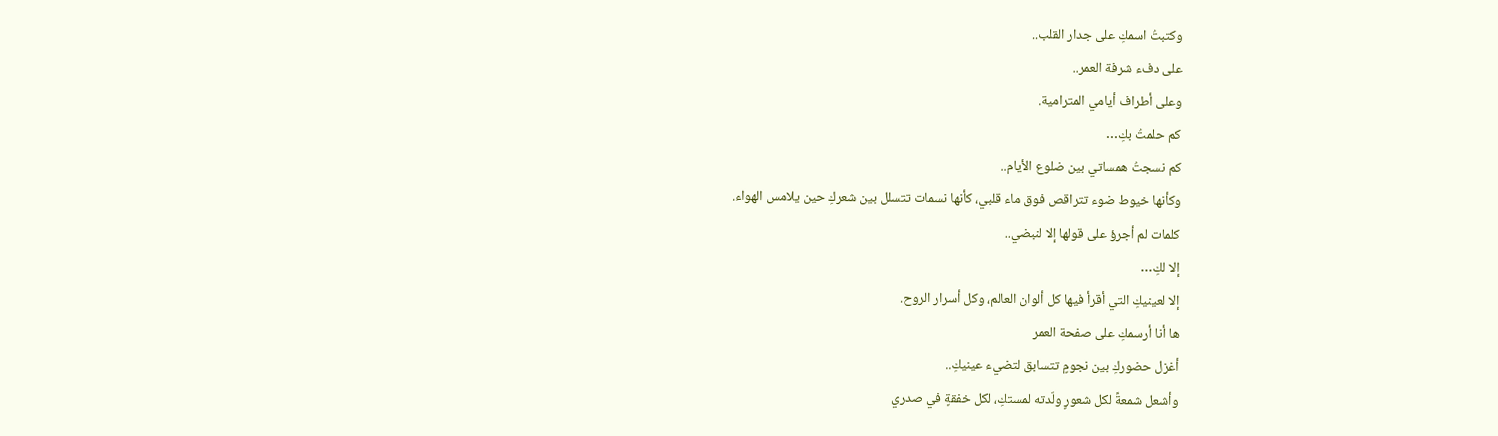وكتبتُ اسمكِ على جدار القلب..
على دفء شرفة العمر..
وعلى أطراف أيامي المترامية.
كم حلمتُ بكِ…
كم نسجتُ همساتي بين ضلوع الأيام..
وكأنها خيوط ضوء تتراقص فوق ماء قلبي، كأنها نسمات تتسلل بين شعركِ حين يلامس الهواء.
كلمات لم أجرؤ على قولها إلا لنبضي..
إلا لكِ…
إلا لعينيكِ التي أقرأ فيها كل ألوان العالم، وكل أسرار الروح.
ها أنا أرسمكِ على صفحة العمر
أغزل حضوركِ بين نجومٍ تتسابق لتضيء عينيكِ..
وأشعل شمعةً لكل شعورٍ ولّدته لمستكِ، لكل خفقةٍ في صدري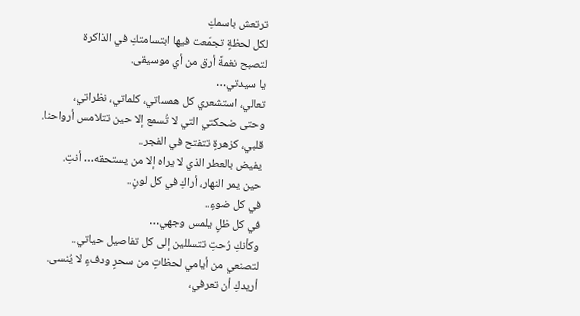ترتعش باسمكِ
لكل لحظةٍ تجمّعت فيها ابتسامتكِ في الذاكرة
لتصبح نغمةً أرق من أي موسيقى.
يا سيدتي…
تعالي، استشعري كل همساتي، كلماتي، نظراتي،
وحتى ضحكتي التي لا تُسمع إلا حين تتلامس أرواحنا.
قلبي، كزهرةٍ تتفتح في الفجر..
يفيض بالعطر الذي لا يراه إلا من يستحقه… أنتِ.
حين يمر النهار، أراكِ في كل لونٍ..
في كل ضوءٍ..
في كل ظلٍ يلمس وجهي…
وكأنكِ رُحتِ تتسللين إلى كل تفاصيل حياتي..
لتصنعي من أيامي لحظاتٍ من سحرٍ ودفءٍ لا يُنسى.
أريدكِ أن تعرفي،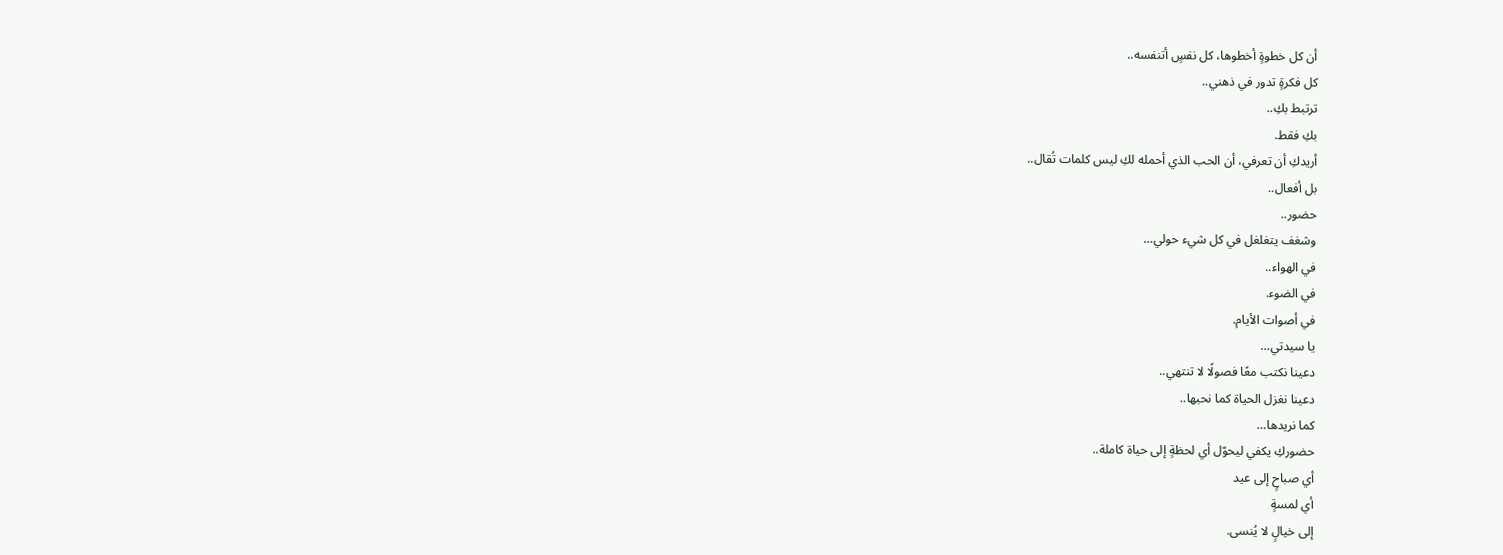أن كل خطوةٍ أخطوها، كل نفسٍ أتنفسه..
كل فكرةٍ تدور في ذهني..
ترتبط بكِ..
بكِ فقط.
أريدكِ أن تعرفي، أن الحب الذي أحمله لكِ ليس كلمات تُقال..
بل أفعال..
حضور..
وشغف يتغلغل في كل شيء حولي…
في الهواء..
في الضوء.
في أصوات الأيام.
يا سيدتي…
دعينا نكتب معًا فصولًا لا تنتهي..
دعينا نغزل الحياة كما نحبها..
كما نريدها…
حضوركِ يكفي ليحوّل أي لحظةٍ إلى حياة كاملة..
أي صباحٍ إلى عيد
أي لمسةٍ
إلى خيالٍ لا يُنسى.